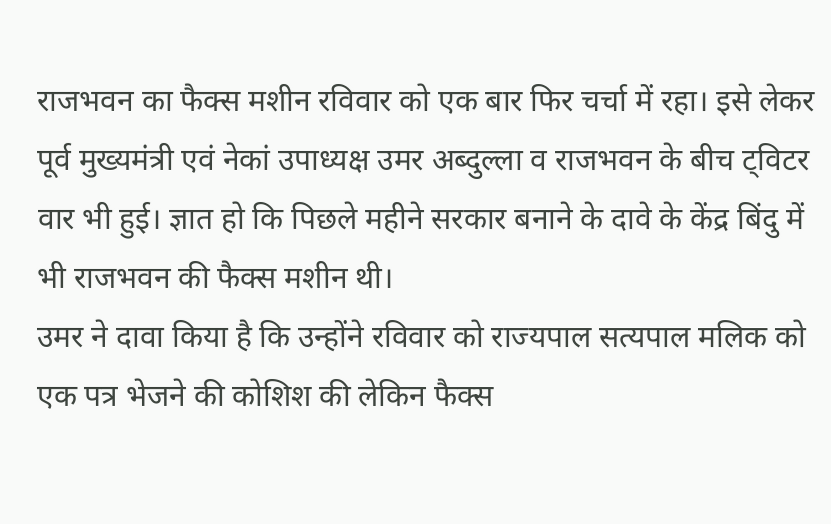राजभवन का फैक्स मशीन रविवार को एक बार फिर चर्चा में रहा। इसे लेकर पूर्व मुख्यमंत्री एवं नेकां उपाध्यक्ष उमर अब्दुल्ला व राजभवन के बीच ट्विटर वार भी हुई। ज्ञात हो कि पिछले महीने सरकार बनाने के दावे के केंद्र बिंदु में भी राजभवन की फैक्स मशीन थी।
उमर ने दावा किया है कि उन्होंने रविवार को राज्यपाल सत्यपाल मलिक को एक पत्र भेजने की कोशिश की लेकिन फैक्स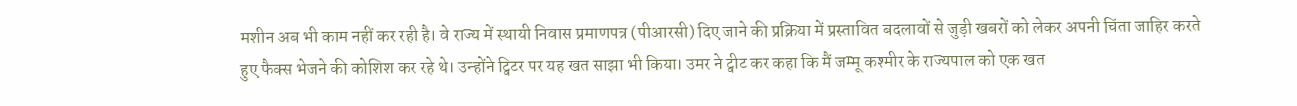मशीन अब भी काम नहीं कर रही है। वे राज्य में स्थायी निवास प्रमाणपत्र (पीआरसी) दिए जाने की प्रक्रिया में प्रस्तावित बदलावों से जुड़ी खबरों को लेकर अपनी चिंता जाहिर करते हुए फैक्स भेजने की कोशिश कर रहे थे। उन्होंने ट्विटर पर यह खत साझा भी किया। उमर ने ट्वीट कर कहा कि मैं जम्मू कश्मीर के राज्यपाल को एक खत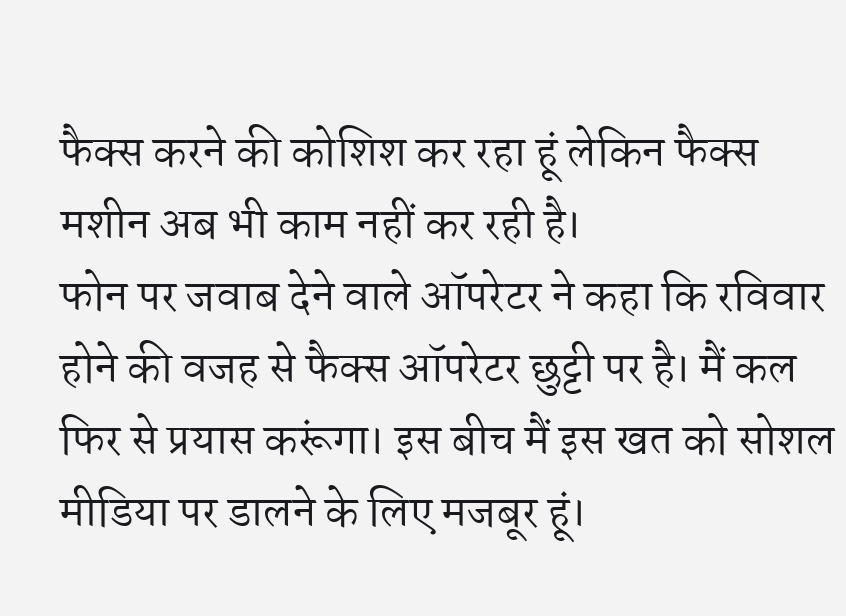फैक्स करने की कोशिश कर रहा हूं लेकिन फैक्स मशीन अब भी काम नहीं कर रही है।
फोन पर जवाब देने वाले ऑपरेटर ने कहा कि रविवार होने की वजह से फैक्स ऑपरेटर छुट्टी पर है। मैं कल फिर से प्रयास करूंगा। इस बीच मैं इस खत को सोशल मीडिया पर डालने के लिए मजबूर हूं।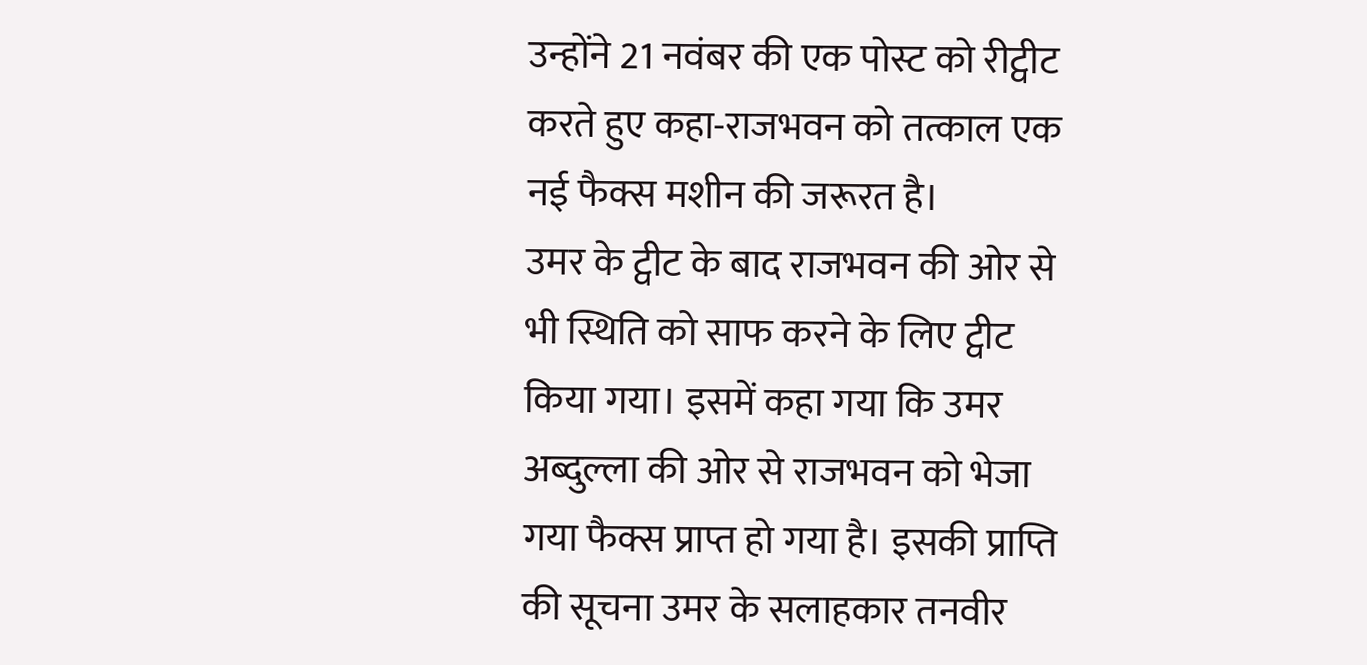उन्होंने 21 नवंबर की एक पोस्ट को रीट्वीट करते हुए कहा-राजभवन को तत्काल एक नई फैक्स मशीन की जरूरत है।
उमर के ट्वीट के बाद राजभवन की ओर से भी स्थिति को साफ करने के लिए ट्वीट किया गया। इसमें कहा गया कि उमर अब्दुल्ला की ओर से राजभवन को भेजा गया फैक्स प्राप्त हो गया है। इसकी प्राप्ति की सूचना उमर के सलाहकार तनवीर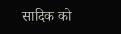सादिक को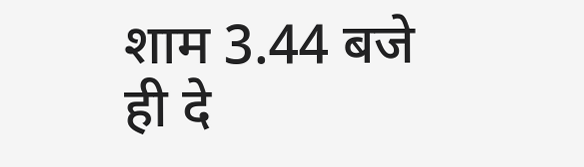शाम 3.44 बजे ही दे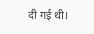दी गई थी।